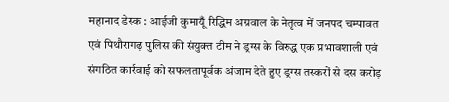महानाद डेस्क : आईजी कुमायूँ रिद्धिम अग्रवाल के नेतृत्व में जनपद चम्पावत एवं पिथौरागढ़ पुलिस की संयुक्त टीम ने ड्रग्स के विरुद्ध एक प्रभावशाली एवं संगठित कार्रवाई को सफलतापूर्वक अंजाम देते हुए ड्रग्स तस्करों से दस करोड़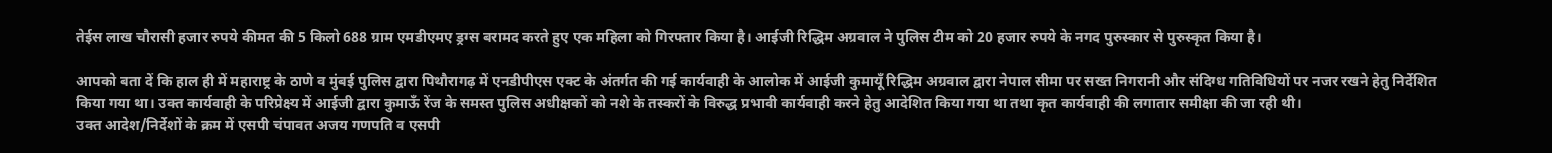तेईस लाख चौरासी हजार रुपये कीमत की 5 किलो 688 ग्राम एमडीएमए ड्रग्स बरामद करते हुए एक महिला को गिरफ्तार किया है। आईजी रिद्धिम अग्रवाल ने पुलिस टीम को 20 हजार रुपये के नगद पुरुस्कार से पुरुस्कृत किया है।

आपको बता दें कि हाल ही में महाराष्ट्र के ठाणे व मुंबई पुलिस द्वारा पिथौरागढ़ में एनडीपीएस एक्ट के अंतर्गत की गई कार्यवाही के आलोक में आईजी कुमायूँ रिद्धिम अग्रवाल द्वारा नेपाल सीमा पर सख्त निगरानी और संदिग्ध गतिविधियों पर नजर रखने हेतु निर्देशित किया गया था। उक्त कार्यवाही के परिप्रेक्ष्य में आईजी द्वारा कुमाऊँ रेंज के समस्त पुलिस अधीक्षकों को नशे के तस्करों के विरुद्ध प्रभावी कार्यवाही करने हेतु आदेशित किया गया था तथा कृत कार्यवाही की लगातार समीक्षा की जा रही थी।
उक्त आदेश/निर्देशों के क्रम में एसपी चंपावत अजय गणपति व एसपी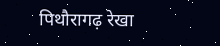पिथौरागढ़ रेखा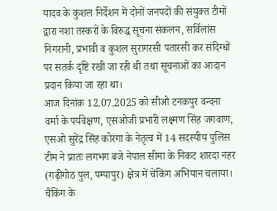यादव के कुशल निर्देशन में दोनों जनपदों की संयुक्त टीमों द्वारा नशा तस्करों के विरुद्ध सूचना संकलन, सर्विलांस निगरानी, प्रभावी व कुशल सुरागरसी पतारसी कर संदिग्धों पर सतर्क दृष्टि रखी जा रही थी तथा सूचनाओं का आदान प्रदान किया जा रहा था।
आज दिनांक 12.07.2025 को सीओ टनकपुर वन्दना वर्मा के पर्यवेक्षण, एसओजी प्रभारी लक्ष्मण सिंह जगवाण, एसओ सुरेंद्र सिंह कोरंगा के नेतृत्व में 14 सदस्यीय पुलिस टीम ने प्रातः लगभग बजे नेपाल सीमा के निकट शारदा नहर (गढ़ीगोठ पुल, पम्पापुर) क्षेत्र में चेकिंग अभियान चलाया। चैकिंग के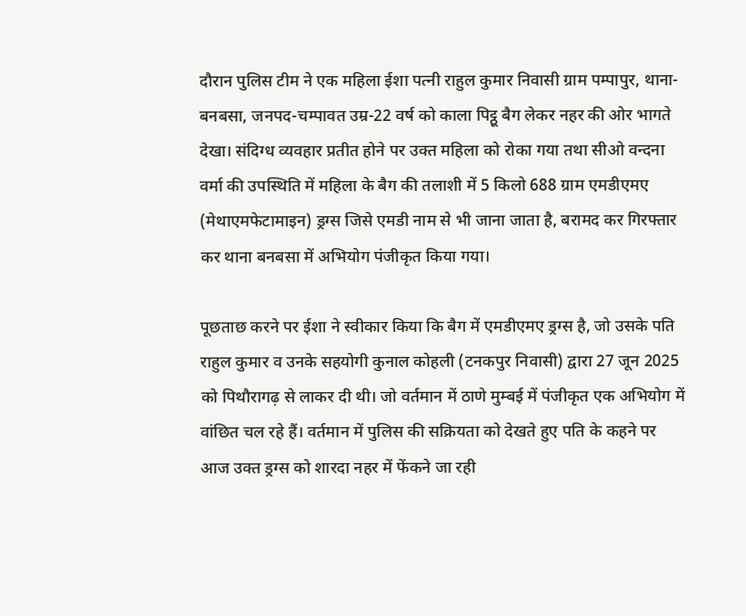दौरान पुलिस टीम ने एक महिला ईशा पत्नी राहुल कुमार निवासी ग्राम पम्पापुर, थाना-बनबसा, जनपद-चम्पावत उम्र-22 वर्ष को काला पिट्ठू बैग लेकर नहर की ओर भागते देखा। संदिग्ध व्यवहार प्रतीत होने पर उक्त महिला को रोका गया तथा सीओ वन्दना वर्मा की उपस्थिति में महिला के बैग की तलाशी में 5 किलो 688 ग्राम एमडीएमए (मेथाएमफेटामाइन) ड्रग्स जिसे एमडी नाम से भी जाना जाता है, बरामद कर गिरफ्तार कर थाना बनबसा में अभियोग पंजीकृत किया गया।

पूछताछ करने पर ईशा ने स्वीकार किया कि बैग में एमडीएमए ड्रग्स है, जो उसके पति राहुल कुमार व उनके सहयोगी कुनाल कोहली (टनकपुर निवासी) द्वारा 27 जून 2025 को पिथौरागढ़ से लाकर दी थी। जो वर्तमान में ठाणे मुम्बई में पंजीकृत एक अभियोग में वांछित चल रहे हैं। वर्तमान में पुलिस की सक्रियता को देखते हुए पति के कहने पर आज उक्त ड्रग्स को शारदा नहर में फेंकने जा रही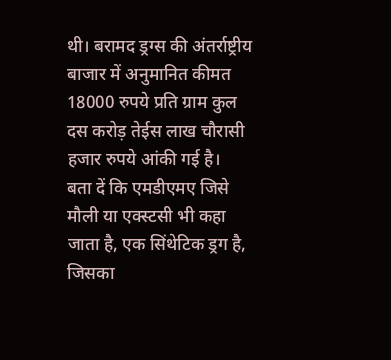थी। बरामद ड्रग्स की अंतर्राष्ट्रीय बाजार में अनुमानित कीमत 18000 रुपये प्रति ग्राम कुल दस करोड़ तेईस लाख चौरासी हजार रुपये आंकी गई है।
बता दें कि एमडीएमए जिसे मौली या एक्स्टसी भी कहा जाता है, एक सिंथेटिक ड्रग है, जिसका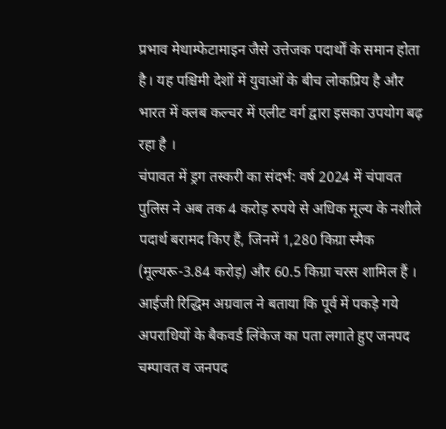प्रभाव मेथाम्फेटामाइन जैसे उत्तेजक पदार्थों के समान होता है। यह पश्चिमी देशों में युवाओं के बीच लोकप्रिय है और भारत में क्लब कल्चर में एलीट वर्ग द्वारा इसका उपयोग बढ़ रहा है ।
चंपावत में ड्रग तस्करी का संदर्भ: वर्ष 2024 में चंपावत पुलिस ने अब तक 4 करोड़ रुपये से अधिक मूल्य के नशीले पदार्थ बरामद किए हैं, जिनमें 1,280 किग्रा स्मैक (मूल्यरू-3.84 करोड़) और 60.5 किग्रा चरस शामिल हैं ।
आईजी रिद्धिम अग्रवाल ने बताया कि पूर्व में पकड़े गये अपराधियों के बैकवर्ड लिंकेज का पता लगाते हुए जनपद चम्पावत व जनपद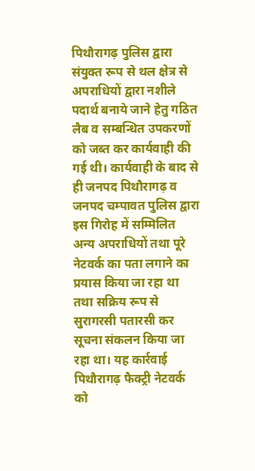पिथौरागढ़ पुलिस द्वारा संयुक्त रूप से थल क्षेत्र से अपराधियों द्वारा नशीले पदार्थ बनाये जाने हेतु गठित लैब व सम्बन्धित उपकरणों को जब्त कर कार्यवाही की गई थी। कार्यवाही के बाद से ही जनपद पिथौरागढ़ व जनपद चम्पावत पुलिस द्वारा इस गिरोह में सम्मिलित अन्य अपराधियों तथा पूरे नेटवर्क का पता लगाने का प्रयास किया जा रहा था तथा सक्रिय रूप से सुरागरसी पतारसी कर सूचना संकलन किया जा रहा था। यह कार्रवाई पिथौरागढ़ फैक्ट्री नेटवर्क को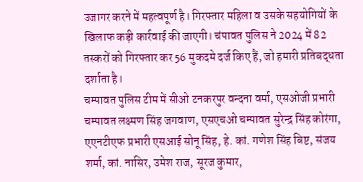उजागर करने में महत्वपूर्ण है। गिरफ्तार महिला व उसके सहयोगियों के खिलाफ कड़ी कार्रवाई की जाएगी। चंपावत पुलिस ने 2024 में 82 तस्करों को गिरफ्तार कर 56 मुकदमे दर्ज किए हैं, जो हमारी प्रतिबद्धता दर्शाता है।
चम्पावत पुलिस टीम में सीओ टनकरपुर वन्दना वर्मा, एसओजी प्रभारी चम्पावत लक्ष्मण सिंह जगवाण, एसएचओ चम्पावत सुरेन्द्र सिंह कोरंगा, एएनटीएफ प्रभारी एसआई सोनू सिंह, हे. कां. गणेश सिंह बिष्ट, संजय शर्मा, कां. नासिर, उमेश राज, सूरज कुमार,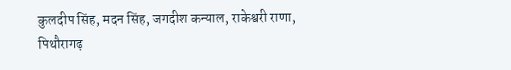कुलदीप सिंह, मदन सिंह, जगदीश कन्याल, राकेश्वरी राणा,
पिथौरागढ़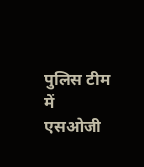पुलिस टीम में एसओजी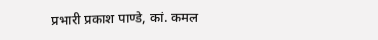प्रभारी प्रकाश पाण्डे, कां. कमल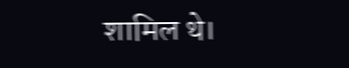शामिल थे।